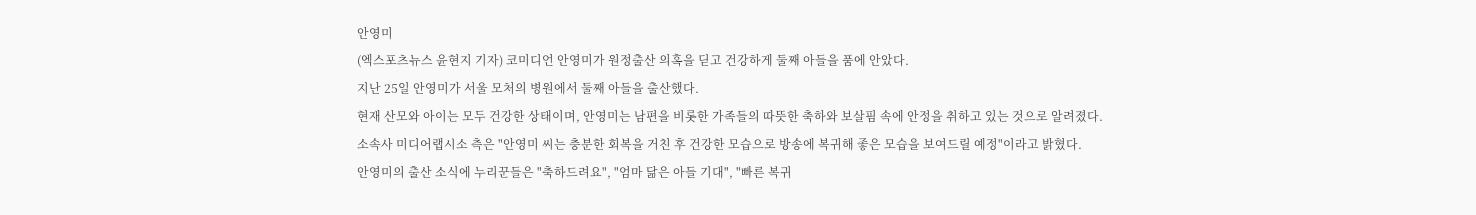안영미
(엑스포츠뉴스 윤현지 기자) 코미디언 안영미가 원정출산 의혹을 딛고 건강하게 둘째 아들을 품에 안았다.
지난 25일 안영미가 서울 모처의 병원에서 둘째 아들을 출산했다.
현재 산모와 아이는 모두 건강한 상태이며, 안영미는 남편을 비롯한 가족들의 따뜻한 축하와 보살핌 속에 안정을 취하고 있는 것으로 알려졌다.
소속사 미디어랩시소 측은 "안영미 씨는 충분한 회복을 거친 후 건강한 모습으로 방송에 복귀해 좋은 모습을 보여드릴 예정"이라고 밝혔다.
안영미의 출산 소식에 누리꾼들은 "축하드려요", "엄마 닮은 아들 기대", "빠른 복귀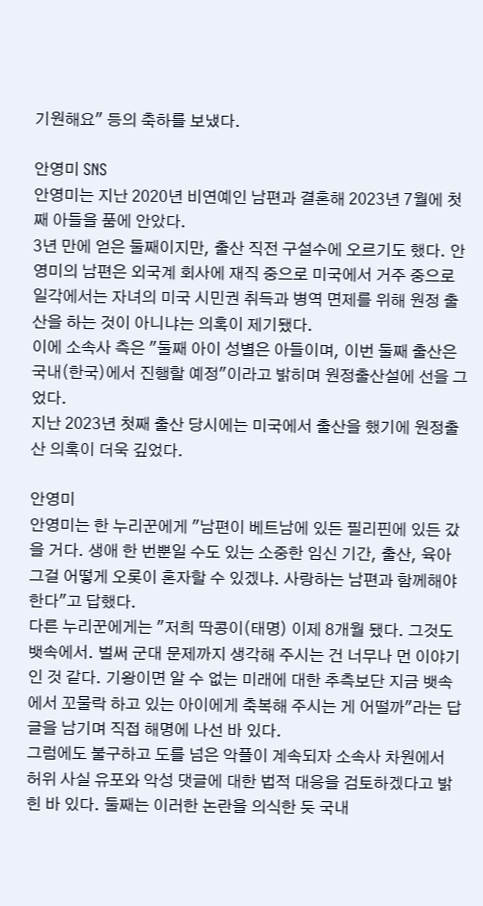기원해요" 등의 축하를 보냈다.

안영미 SNS
안영미는 지난 2020년 비연예인 남편과 결혼해 2023년 7월에 첫째 아들을 품에 안았다.
3년 만에 얻은 둘째이지만, 출산 직전 구설수에 오르기도 했다. 안영미의 남편은 외국계 회사에 재직 중으로 미국에서 거주 중으로 일각에서는 자녀의 미국 시민권 취득과 병역 면제를 위해 원정 출산을 하는 것이 아니냐는 의혹이 제기됐다.
이에 소속사 측은 "둘째 아이 성별은 아들이며, 이번 둘째 출산은 국내(한국)에서 진행할 예정"이라고 밝히며 원정출산설에 선을 그었다.
지난 2023년 첫째 출산 당시에는 미국에서 출산을 했기에 원정출산 의혹이 더욱 깊었다.

안영미
안영미는 한 누리꾼에게 "남편이 베트남에 있든 필리핀에 있든 갔을 거다. 생애 한 번뿐일 수도 있는 소중한 임신 기간, 출산, 육아 그걸 어떻게 오롯이 혼자할 수 있겠냐. 사랑하는 남편과 함께해야 한다"고 답했다.
다른 누리꾼에게는 "저희 딱콩이(태명) 이제 8개월 됐다. 그것도 뱃속에서. 벌써 군대 문제까지 생각해 주시는 건 너무나 먼 이야기인 것 같다. 기왕이면 알 수 없는 미래에 대한 추측보단 지금 뱃속에서 꼬물락 하고 있는 아이에게 축복해 주시는 게 어떨까"라는 답글을 남기며 직접 해명에 나선 바 있다.
그럼에도 불구하고 도를 넘은 악플이 계속되자 소속사 차원에서 허위 사실 유포와 악성 댓글에 대한 법적 대응을 검토하겠다고 밝힌 바 있다. 둘째는 이러한 논란을 의식한 듯 국내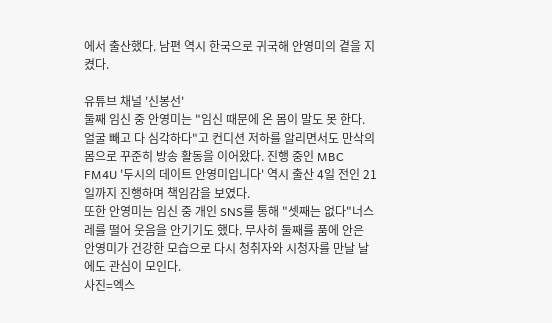에서 출산했다. 남편 역시 한국으로 귀국해 안영미의 곁을 지켰다.

유튜브 채널 '신봉선'
둘째 임신 중 안영미는 "임신 때문에 온 몸이 말도 못 한다. 얼굴 빼고 다 심각하다"고 컨디션 저하를 알리면서도 만삭의 몸으로 꾸준히 방송 활동을 이어왔다. 진행 중인 MBC FM4U '두시의 데이트 안영미입니다' 역시 출산 4일 전인 21일까지 진행하며 책임감을 보였다.
또한 안영미는 임신 중 개인 SNS를 통해 "셋째는 없다"너스레를 떨어 웃음을 안기기도 했다. 무사히 둘째를 품에 안은 안영미가 건강한 모습으로 다시 청취자와 시청자를 만날 날에도 관심이 모인다.
사진=엑스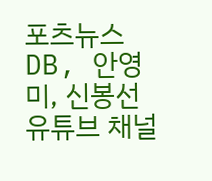포츠뉴스 DB, 안영미, 신봉선 유튜브 채널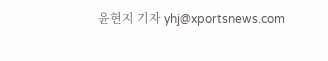윤현지 기자 yhj@xportsnews.com